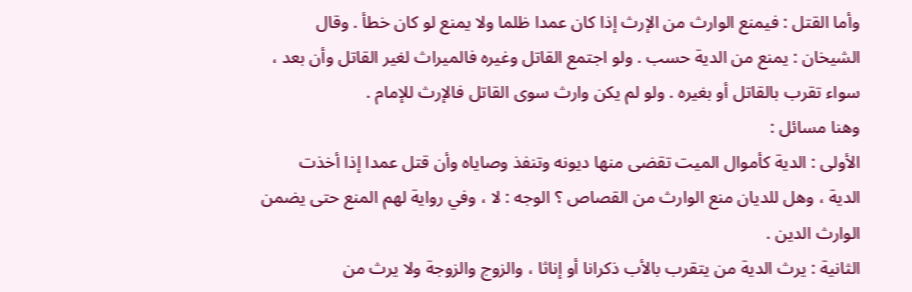وأما القتل : فيمنع الوارث من الإرث إذا كان عمدا ظلما ولا يمنع لو كان خطأ . وقال
الشيخان : يمنع من الدية حسب . ولو اجتمع القاتل وغيره فالميراث لغير القاتل وأن بعد ،
سواء تقرب بالقاتل أو بغيره . ولو لم يكن وارث سوى القاتل فالإرث للإمام .
وهنا مسائل :
الأولى : الدية كأموال الميت تقضى منها ديونه وتنفذ وصاياه وأن قتل عمدا إذا أخذت
الدية ، وهل للديان منع الوارث من القصاص ؟ الوجه : لا ، وفي رواية لهم المنع حتى يضمن
الوارث الدين .
الثانية : يرث الدية من يتقرب بالأب ذكرانا أو إناثا ، والزوج والزوجة ولا يرث من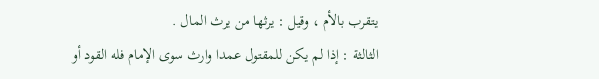يتقرب بالأم ، وقيل : يرثها من يرث المال .
الثالثة : إذا لم يكن للمقتول عمدا وارث سوى الإمام فله القود أو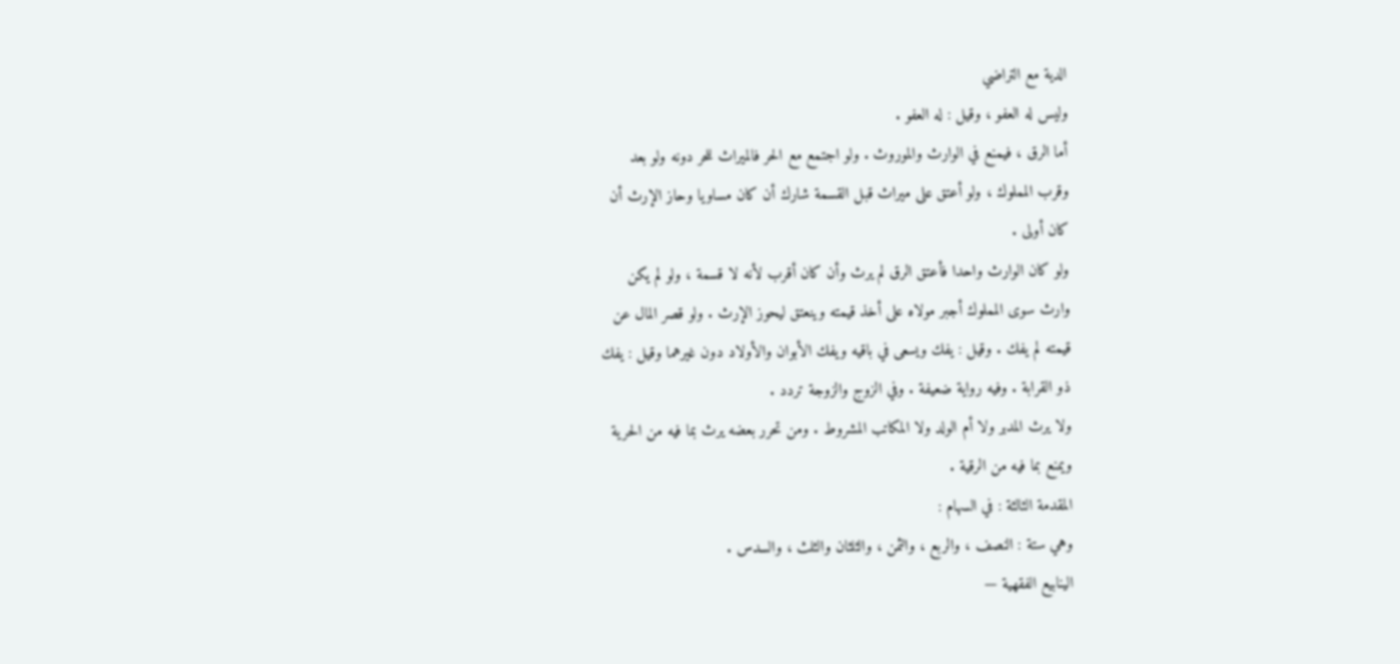الدية مع التراضي
وليس له العفو ، وقيل : له العفو .
أما الرق ، فيمنع في الوارث والموروث . ولو اجتمع مع الحر فالميراث للحر دونه ولو بعد
وقرب المملوك ، ولو أعتق على ميراث قبل القسمة شارك أن كان مساويا وحاز الإرث أن
كان أولى .
ولو كان الوارث واحدا فأعتق الرق لم يرث وأن كان أقرب لأنه لا قسمة ، ولو لم يكن
وارث سوى المملوك أجبر مولاه على أخذ قيمته وينعتق ليحوز الإرث . ولو قصر المال عن
قيمته لم يفك . وقيل : يفك ويسعى في باقيه ويفك الأبوان والأولاد دون غيرهما وقيل : يفك
ذو القرابة . وفيه رواية ضعيفة . وفي الزوج والزوجة تردد .
ولا يرث المدبر ولا أم الولد ولا المكاتب المشروط . ومن تحرر بعضه يرث بما فيه من الحرية
ويمنع بما فيه من الرقية .
المقدمة الثالثة : في السهام :
وهي ستة : النصف ، والربع ، والثمن ، والثلثان والثلث ، والسدس .
الينابيع الفقهية —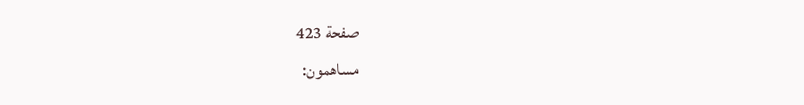صفحة 423
مساهمون: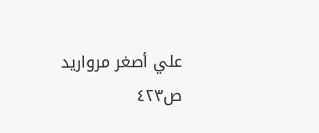علي أصغر مرواريد
ص٤٢٣